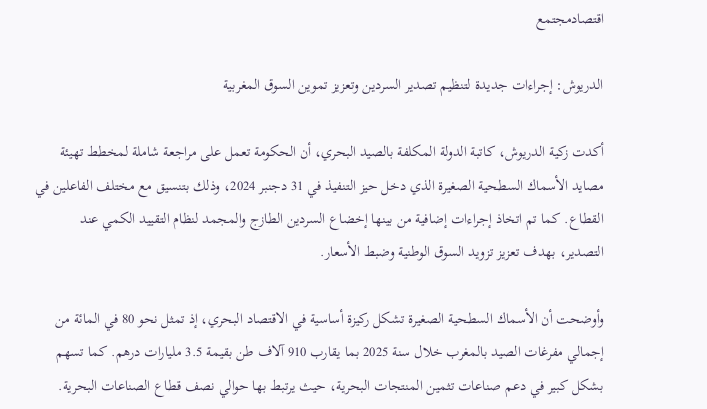اقتصادمجتمع

الدريوش: إجراءات جديدة لتنظيم تصدير السردين وتعزيز تموين السوق المغربية

أكدت زكية الدريوش، كاتبة الدولة المكلفة بالصيد البحري، أن الحكومة تعمل على مراجعة شاملة لمخطط تهيئة مصايد الأسماك السطحية الصغيرة الذي دخل حيز التنفيذ في 31 دجنبر 2024، وذلك بتنسيق مع مختلف الفاعلين في القطاع. كما تم اتخاذ إجراءات إضافية من بينها إخضاع السردين الطازج والمجمد لنظام التقييد الكمي عند التصدير، بهدف تعزيز تزويد السوق الوطنية وضبط الأسعار.

وأوضحت أن الأسماك السطحية الصغيرة تشكل ركيزة أساسية في الاقتصاد البحري، إذ تمثل نحو 80 في المائة من إجمالي مفرغات الصيد بالمغرب خلال سنة 2025 بما يقارب 910 آلاف طن بقيمة 3.5 مليارات درهم. كما تسهم بشكل كبير في دعم صناعات تثمين المنتجات البحرية، حيث يرتبط بها حوالي نصف قطاع الصناعات البحرية.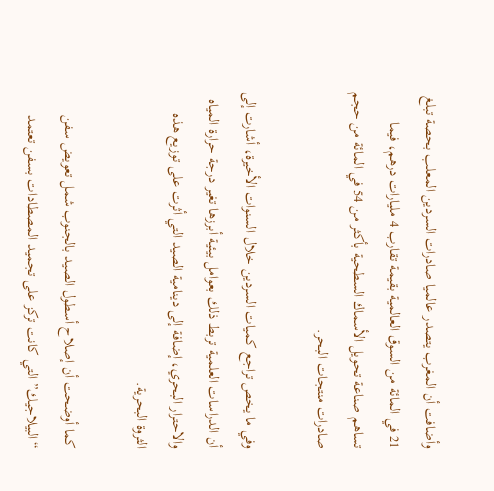وأضافت أن المغرب يتصدر عالميا صادرات السردين المعلب بحصة تبلغ 21 في المائة من السوق العالمية بقيمة تقارب 4 مليارات درهم، فيما تساهم صناعة تحويل الأسماك السطحية بأكثر من 54 في المائة من حجم صادرات منتجات البحر.

وفي ما يخص تراجع كميات السردين خلال السنوات الأخيرة، أشارت إلى أن الدراسات العلمية تربط ذلك بعوامل بيئية أبرزها تغير درجة حرارة المياه والاحترار البحري، إضافة إلى دينامية الصيد التي أثرت على توزيع هذه الثروة البحرية.

كما أوضحت أن إصلاح أسطول الصيد بالجنوب شمل تعويض سفن “البيلاجيك” التي كانت تركز على تجميد المصطادات بسفن تعتمد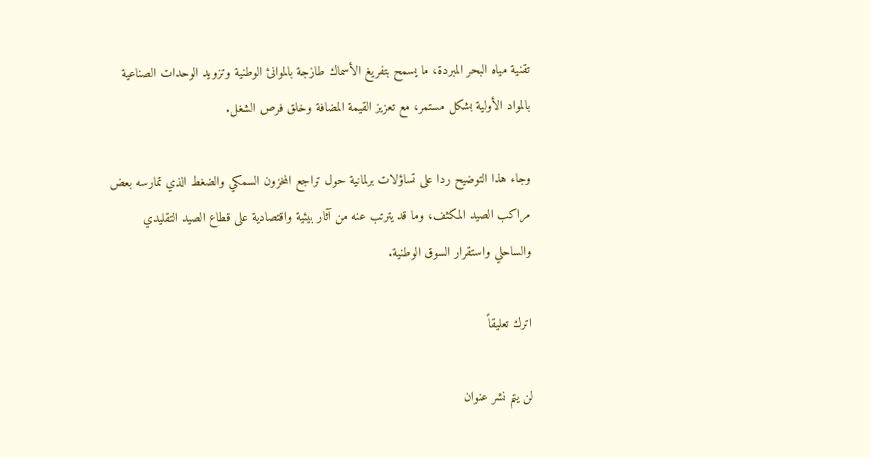تقنية مياه البحر المبردة، ما يسمح بتفريغ الأسماك طازجة بالموانئ الوطنية وتزويد الوحدات الصناعية بالمواد الأولية بشكل مستمر، مع تعزيز القيمة المضافة وخلق فرص الشغل.

وجاء هذا التوضيح ردا على تساؤلات برلمانية حول تراجع المخزون السمكي والضغط الذي تمارسه بعض مراكب الصيد المكثف، وما قد يترتب عنه من آثار بيئية واقتصادية على قطاع الصيد التقليدي والساحلي واستقرار السوق الوطنية.

اترك تعليقاً

لن يتم نشر عنوان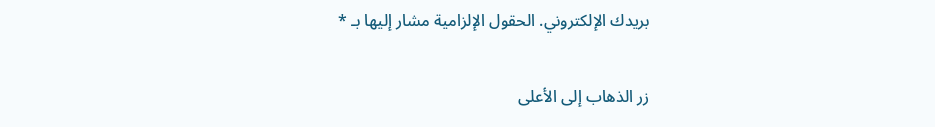بريدك الإلكتروني. الحقول الإلزامية مشار إليها بـ *

زر الذهاب إلى الأعلى